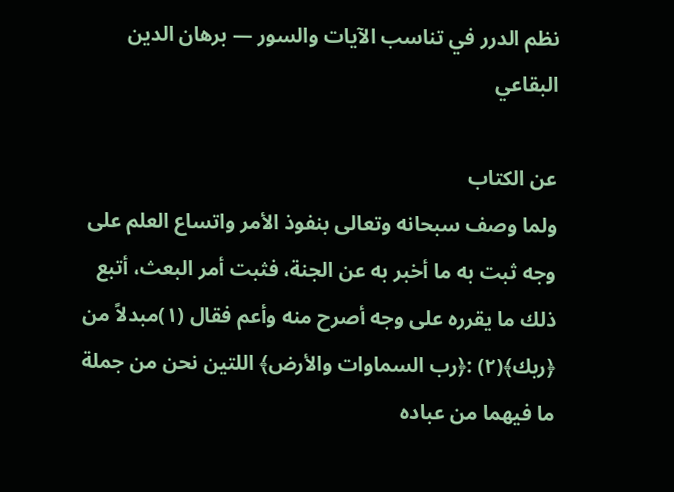نظم الدرر في تناسب الآيات والسور — برهان الدين البقاعي

عن الكتاب
ولما وصف سبحانه وتعالى بنفوذ الأمر واتساع العلم على وجه ثبت به ما أخبر به عن الجنة، فثبت أمر البعث، أتبع ذلك ما يقرره على وجه أصرح منه وأعم فقال (١)مبدلاً من ﴿ربك﴾(٢) :﴿رب السماوات والأرض﴾ اللتين نحن من جملة ما فيهما من عباده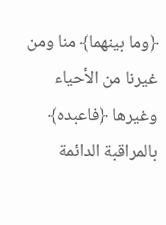﴿وما بينهما﴾ منا ومن غيرنا من الأحياء وغيرها ﴿فاعبده﴾ بالمراقبة الدائمة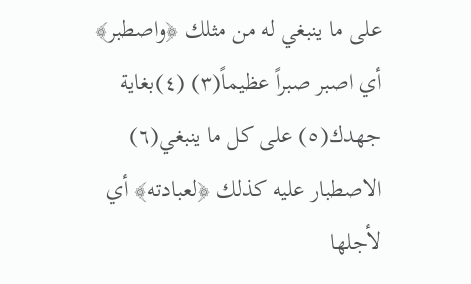على ما ينبغي له من مثلك ﴿واصطبر﴾ أي اصبر صبراً عظيماً(٣) (٤)بغاية جهدك(٥) على كل ما ينبغي(٦) الاصطبار عليه كذلك ﴿لعبادته﴾ أي لأجلها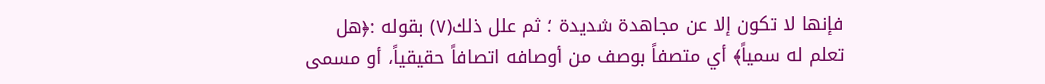فإنها لا تكون إلا عن مجاهدة شديدة ؛ ثم علل ذلك(٧) بقوله :﴿هل تعلم له سمياً﴾ أي متصفاً بوصف من أوصافه اتصافاً حقيقياً، أو مسمى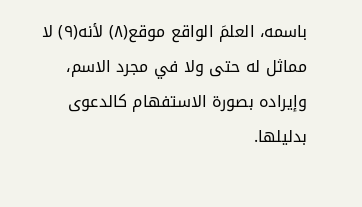باسمه، العلمَ الواقع موقع(٨) لأنه(٩) لا مماثل له حتى ولا في مجرد الاسم، وإيراده بصورة الاستفهام كالدعوى بدليلها.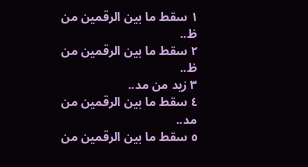١ سقط ما بين الرقمين من ظ..
٢ سقط ما بين الرقمين من ظ..
٣ زيد من مد..
٤ سقط ما بين الرقمين من مد..
٥ سقط ما بين الرقمين من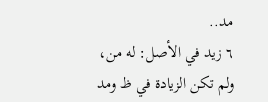مد..
٦ زيد في الأصل: له من، ولم تكن الزيادة في ظ ومد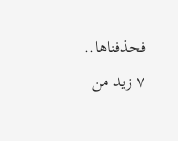فحذفناها..
٧ زيد من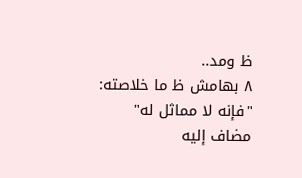ظ ومد..
٨ بهامش ظ ما خلاصته: "فإنه لا مماثل له" مضاف إليه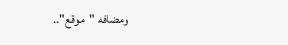ومضافه "موقع"..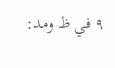٩ في ظ ومد: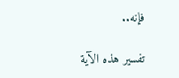فإنه..

تفسير هذه الآية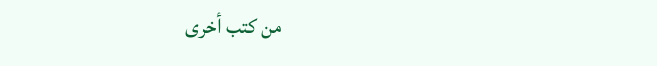من كتب أخرى